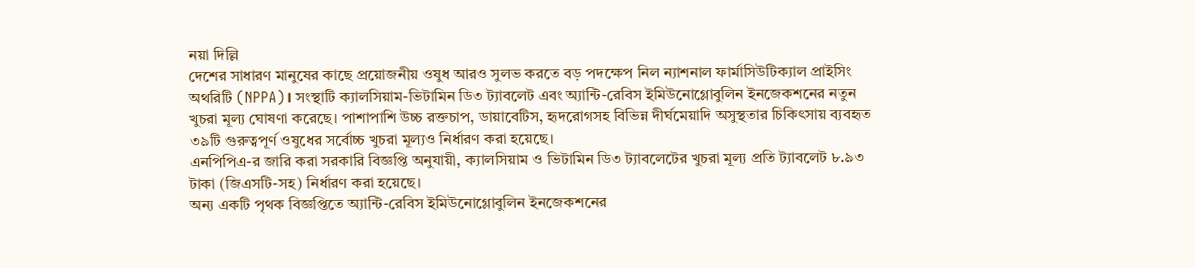নয়া দিল্লি
দেশের সাধারণ মানুষের কাছে প্রয়োজনীয় ওষুধ আরও সুলভ করতে বড় পদক্ষেপ নিল ন্যাশনাল ফার্মাসিউটিক্যাল প্রাইসিং অথরিটি (NPPA)। সংস্থাটি ক্যালসিয়াম-ভিটামিন ডি৩ ট্যাবলেট এবং অ্যান্টি-রেবিস ইমিউনোগ্লোবুলিন ইনজেকশনের নতুন খুচরা মূল্য ঘোষণা করেছে। পাশাপাশি উচ্চ রক্তচাপ, ডায়াবেটিস, হৃদরোগসহ বিভিন্ন দীর্ঘমেয়াদি অসুস্থতার চিকিৎসায় ব্যবহৃত ৩৯টি গুরুত্বপূর্ণ ওষুধের সর্বোচ্চ খুচরা মূল্যও নির্ধারণ করা হয়েছে।
এনপিপিএ-র জারি করা সরকারি বিজ্ঞপ্তি অনুযায়ী, ক্যালসিয়াম ও ভিটামিন ডি৩ ট্যাবলেটের খুচরা মূল্য প্রতি ট্যাবলেট ৮.৯৩ টাকা (জিএসটি-সহ) নির্ধারণ করা হয়েছে।
অন্য একটি পৃথক বিজ্ঞপ্তিতে অ্যান্টি-রেবিস ইমিউনোগ্লোবুলিন ইনজেকশনের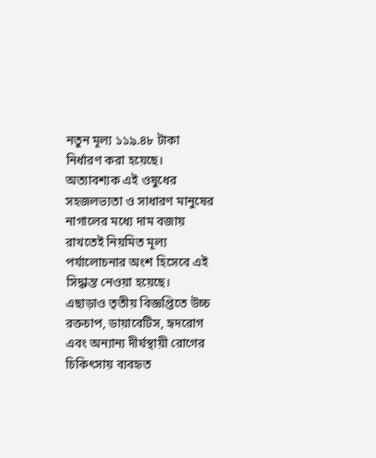নতুন মূল্য ১১৯.৪৮ টাকা নির্ধারণ করা হয়েছে। অত্যাবশ্যক এই ওষুধের সহজলভ্যতা ও সাধারণ মানুষের নাগালের মধ্যে দাম বজায় রাখতেই নিয়মিত মূল্য পর্যালোচনার অংশ হিসেবে এই সিদ্ধান্ত নেওয়া হয়েছে।
এছাড়াও তৃতীয় বিজ্ঞপ্তিতে উচ্চ রক্তচাপ, ডায়াবেটিস, হৃদরোগ এবং অন্যান্য দীর্ঘস্থায়ী রোগের চিকিৎসায় ব্যবহৃত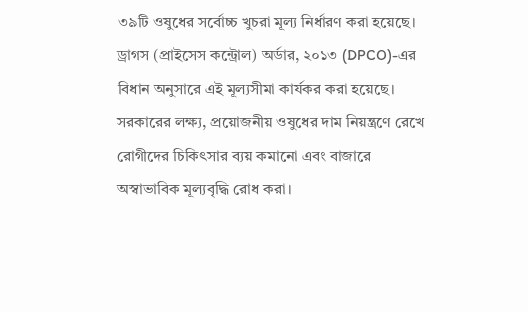৩৯টি ওষুধের সর্বোচ্চ খুচরা মূল্য নির্ধারণ করা হয়েছে। ড্রাগস (প্রাইসেস কন্ট্রোল) অর্ডার, ২০১৩ (DPCO)-এর বিধান অনুসারে এই মূল্যসীমা কার্যকর করা হয়েছে।
সরকারের লক্ষ্য, প্রয়োজনীয় ওষুধের দাম নিয়ন্ত্রণে রেখে রোগীদের চিকিৎসার ব্যয় কমানো এবং বাজারে অস্বাভাবিক মূল্যবৃদ্ধি রোধ করা।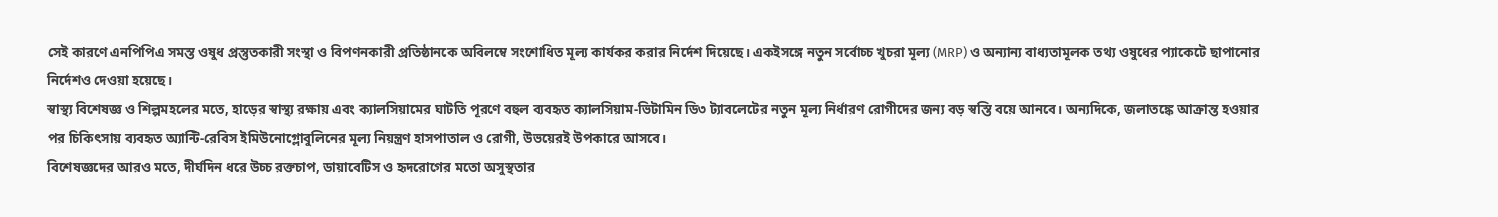সেই কারণে এনপিপিএ সমস্ত ওষুধ প্রস্তুতকারী সংস্থা ও বিপণনকারী প্রতিষ্ঠানকে অবিলম্বে সংশোধিত মূল্য কার্যকর করার নির্দেশ দিয়েছে। একইসঙ্গে নতুন সর্বোচ্চ খুচরা মূল্য (MRP) ও অন্যান্য বাধ্যতামূলক তথ্য ওষুধের প্যাকেটে ছাপানোর নির্দেশও দেওয়া হয়েছে।
স্বাস্থ্য বিশেষজ্ঞ ও শিল্পমহলের মতে, হাড়ের স্বাস্থ্য রক্ষায় এবং ক্যালসিয়ামের ঘাটতি পূরণে বহুল ব্যবহৃত ক্যালসিয়াম-ভিটামিন ডি৩ ট্যাবলেটের নতুন মূল্য নির্ধারণ রোগীদের জন্য বড় স্বস্তি বয়ে আনবে। অন্যদিকে, জলাতঙ্কে আক্রান্ত হওয়ার পর চিকিৎসায় ব্যবহৃত অ্যান্টি-রেবিস ইমিউনোগ্লোবুলিনের মূল্য নিয়ন্ত্রণ হাসপাতাল ও রোগী, উভয়েরই উপকারে আসবে।
বিশেষজ্ঞদের আরও মতে, দীর্ঘদিন ধরে উচ্চ রক্তচাপ, ডায়াবেটিস ও হৃদরোগের মতো অসুস্থতার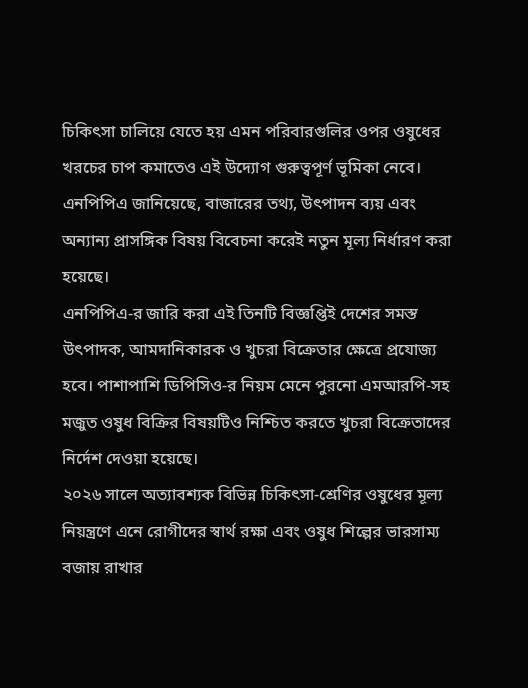চিকিৎসা চালিয়ে যেতে হয় এমন পরিবারগুলির ওপর ওষুধের খরচের চাপ কমাতেও এই উদ্যোগ গুরুত্বপূর্ণ ভূমিকা নেবে। এনপিপিএ জানিয়েছে, বাজারের তথ্য, উৎপাদন ব্যয় এবং অন্যান্য প্রাসঙ্গিক বিষয় বিবেচনা করেই নতুন মূল্য নির্ধারণ করা হয়েছে।
এনপিপিএ-র জারি করা এই তিনটি বিজ্ঞপ্তিই দেশের সমস্ত উৎপাদক, আমদানিকারক ও খুচরা বিক্রেতার ক্ষেত্রে প্রযোজ্য হবে। পাশাপাশি ডিপিসিও-র নিয়ম মেনে পুরনো এমআরপি-সহ মজুত ওষুধ বিক্রির বিষয়টিও নিশ্চিত করতে খুচরা বিক্রেতাদের নির্দেশ দেওয়া হয়েছে।
২০২৬ সালে অত্যাবশ্যক বিভিন্ন চিকিৎসা-শ্রেণির ওষুধের মূল্য নিয়ন্ত্রণে এনে রোগীদের স্বার্থ রক্ষা এবং ওষুধ শিল্পের ভারসাম্য বজায় রাখার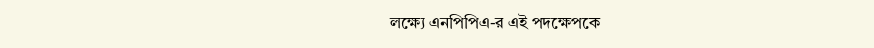লক্ষ্যে এনপিপিএ-র এই পদক্ষেপকে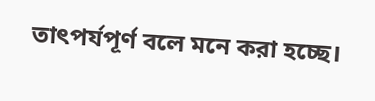তাৎপর্যপূর্ণ বলে মনে করা হচ্ছে।